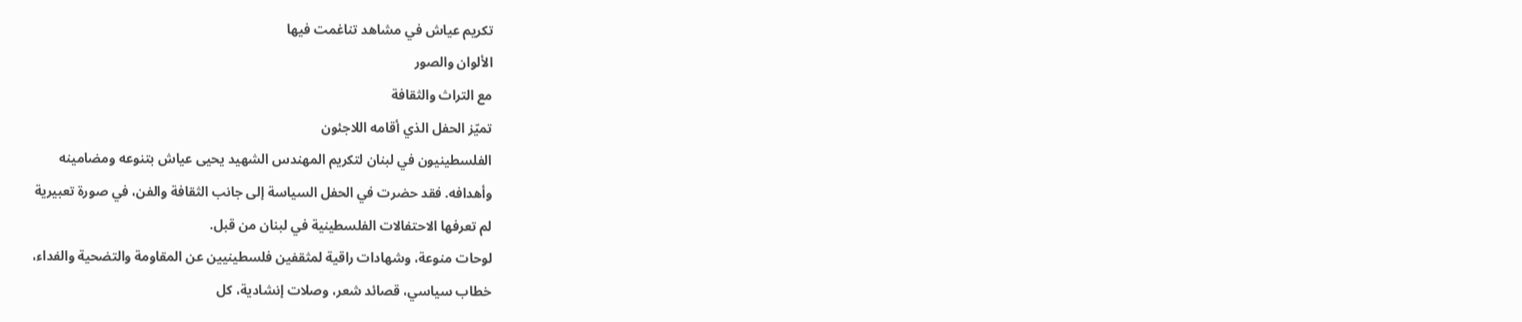تكريم عياش في مشاهد تناغمت فيها
الألوان والصور
مع التراث والثقافة
تميّز الحفل الذي أقامه اللاجئون
الفلسطينيون في لبنان لتكريم المهندس الشهيد يحيى عياش بتنوعه ومضامينه
وأهدافه. فقد حضرت في الحفل السياسة إلى جانب الثقافة والفن، في صورة تعبيرية
لم تعرفها الاحتفالات الفلسطينية في لبنان من قبل.
لوحات منوعة، وشهادات راقية لمثقفين فلسطينيين عن المقاومة والتضحية والفداء،
خطاب سياسي، قصائد شعر، وصلات إنشادية، كل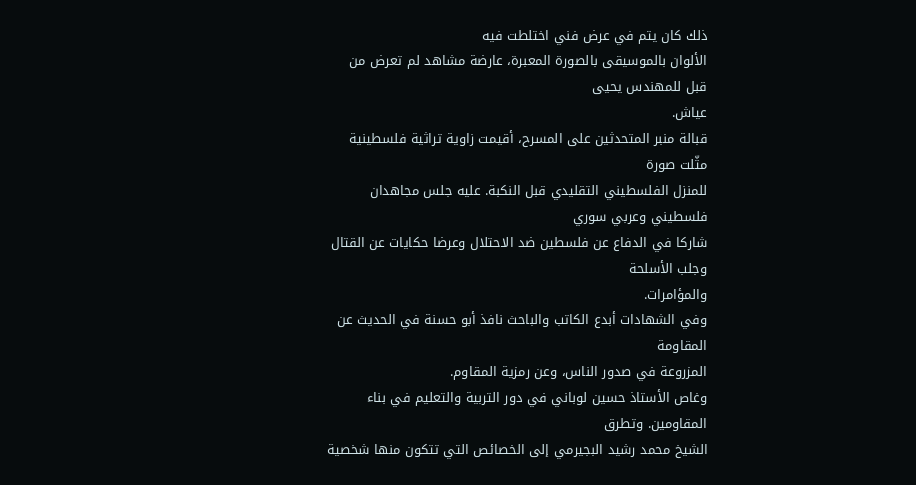ذلك كان يتم في عرض فني اختلطت فيه
الألوان بالموسيقى بالصورة المعبرة، عارضة مشاهد لم تعرض من قبل للمهندس يحيى
عياش.
قبالة منبر المتحدثين على المسرح، أقيمت زاوية تراثية فلسطينية مثّلت صورة
للمنزل الفلسطيني التقليدي قبل النكبة. عليه جلس مجاهدان فلسطيني وعربي سوري
شاركا في الدفاع عن فلسطين ضد الاحتلال وعرضا حكايات عن القتال وجلب الأسلحة
والمؤامرات.
وفي الشهادات أبدع الكاتب والباحث نافذ أبو حسنة في الحديث عن المقاومة
المزروعة في صدور الناس، وعن رمزية المقاوم.
وغاص الأستاذ حسين لوباني في دور التربية والتعليم في بناء المقاومين. وتطرق
الشيخ محمد رشيد البجيرمي إلى الخصائص التي تتكون منها شخصية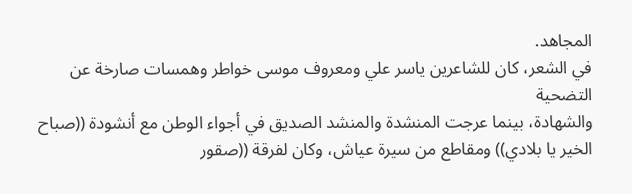المجاهد.
في الشعر، كان للشاعرين ياسر علي ومعروف موسى خواطر وهمسات صارخة عن التضحية
والشهادة، بينما عرجت المنشدة والمنشد الصديق في أجواء الوطن مع أنشودة ((صباح
الخير يا بلادي)) ومقاطع من سيرة عياش، وكان لفرقة ((صقور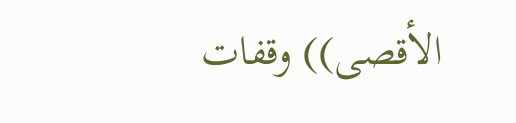الأقصى)) وقفات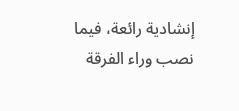إنشادية رائعة، فيما نصب وراء الفرقة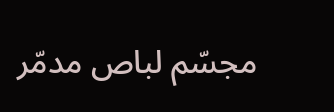مجسّم لباص مدمّر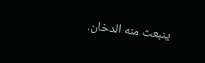ينبعث منه الدخان.